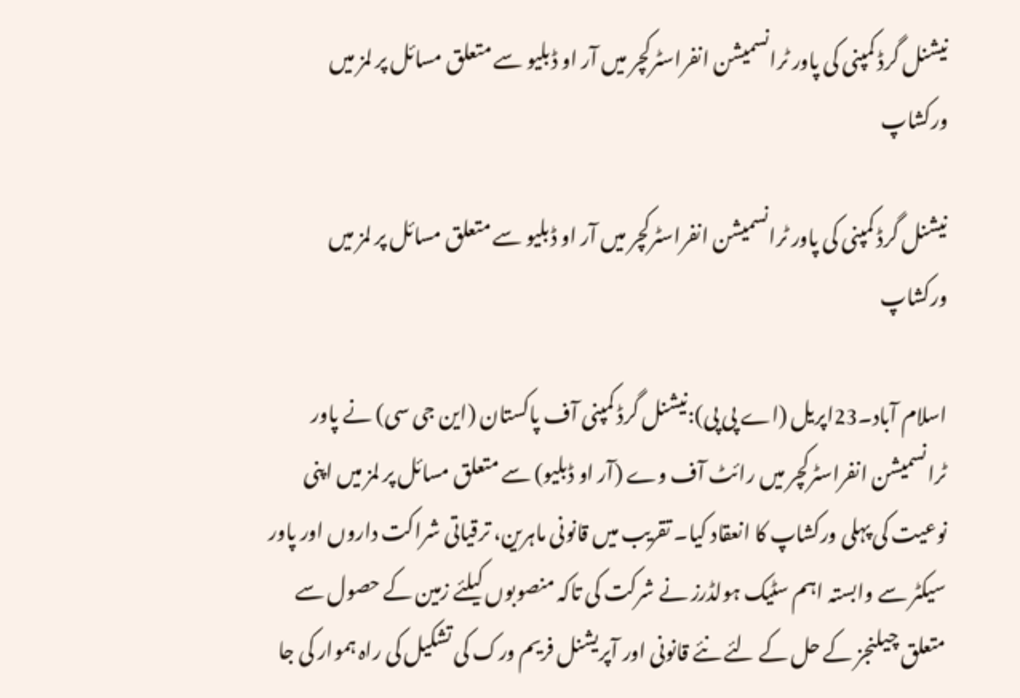نیشنل گرڈ کمپنی کی پاور ٹرانسمیشن انفراسٹرکچر میں آر او ڈبلیو سے متعلق مسائل پر لمز میں ورکشاپ

نیشنل گرڈ کمپنی کی پاور ٹرانسمیشن انفراسٹرکچر میں آر او ڈبلیو سے متعلق مسائل پر لمز میں ورکشاپ

اسلام آباد۔23اپریل (اے پی پی):نیشنل گرڈ کمپنی آف پاکستان (این جی سی) نے پاور ٹرانسمیشن انفراسٹرکچر میں رائٹ آف وے (آر او ڈبلیو) سے متعلق مسائل پر لمز میں اپنی نوعیت کی پہلی ورکشاپ کا انعقاد کیا۔ تقریب میں قانونی ماہرین، ترقیاتی شراکت داروں اور پاور سیکٹر سے وابستہ اہم سٹیک ہولڈرز نے شرکت کی تاکہ منصوبوں کیلئے زمین کے حصول سے متعلق چیلنجز کے حل کے لئے نئے قانونی اور آپریشنل فریم ورک کی تشکیل کی راہ ہموار کی جا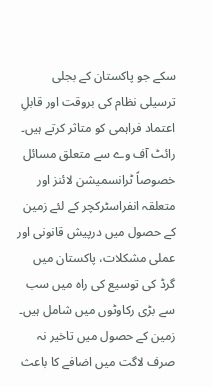سکے جو پاکستان کے بجلی ترسیلی نظام کی بروقت اور قابلِ اعتماد فراہمی کو متاثر کرتے ہیں۔ رائٹ آف وے سے متعلق مسائل خصوصاً ٹرانسمیشن لائنز اور متعلقہ انفراسٹرکچر کے لئے زمین کے حصول میں درپیش قانونی اور عملی مشکلات، پاکستان میں گرڈ کی توسیع کی راہ میں سب سے بڑی رکاوٹوں میں شامل ہیں۔ زمین کے حصول میں تاخیر نہ صرف لاگت میں اضافے کا باعث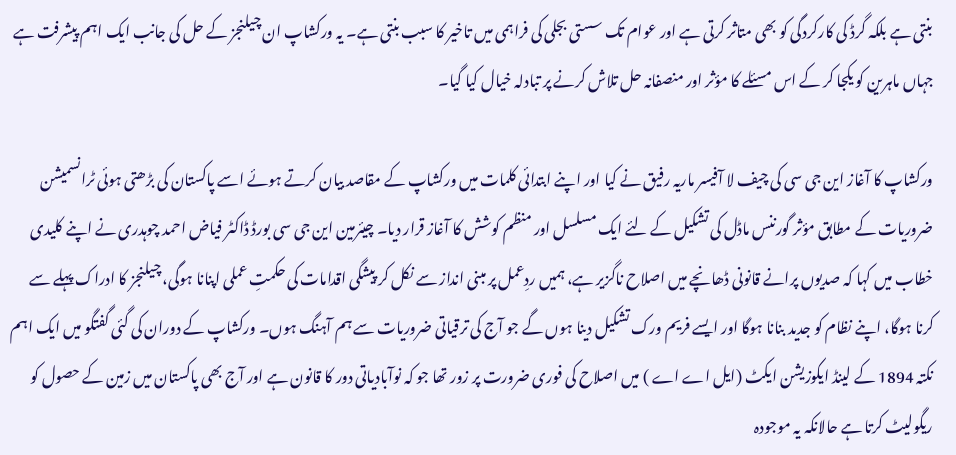بنتی ہے بلکہ گرڈ کی کارکردگی کو بھی متاثر کرتی ہے اور عوام تک سستی بجلی کی فراہمی میں تاخیر کا سبب بنتی ہے۔ یہ ورکشاپ ان چیلنجز کے حل کی جانب ایک اہم پیشرفت ہے جہاں ماہرین کو یکجا کر کے اس مسئلے کا مؤثر اور منصفانہ حل تلاش کرنے پر تبادلہ خیال کیا گیا۔

ورکشاپ کا آغاز این جی سی کی چیف لا آفیسر ماریہ رفیق نے کیا اور اپنے ابتدائی کلمات میں ورکشاپ کے مقاصد بیان کرتے ہوئے اسے پاکستان کی بڑھتی ہوئی ٹرانسمیشن ضروریات کے مطابق مؤثر گورننس ماڈل کی تشکیل کے لئے ایک مسلسل اور منظم کوشش کا آغاز قرار دیا۔ چیئرمین این جی سی بورڈ ڈاکٹر فیاض احمد چوہدری نے اپنے کلیدی خطاب میں کہا کہ صدیوں پرانے قانونی ڈھانچے میں اصلاح ناگزیر ہے، ہمیں ردِعمل پر مبنی انداز سے نکل کر پیشگی اقدامات کی حکمتِ عملی اپنانا ہوگی، چیلنجز کا ادراک پہلے سے کرنا ہوگا، اپنے نظام کو جدید بنانا ہوگا اور ایسے فریم ورک تشکیل دینا ہوں گے جو آج کی ترقیاتی ضروریات سے ہم آہنگ ہوں۔ ورکشاپ کے دوران کی گئی گفتگو میں ایک اہم نکتہ 1894 کے لینڈ ایکوزیشن ایکٹ (ایل اے اے ) میں اصلاح کی فوری ضرورت پر زور تھا جو کہ نوآبادیاتی دور کا قانون ہے اور آج بھی پاکستان میں زمین کے حصول کو ریگولیٹ کرتا ہے حالانکہ یہ موجودہ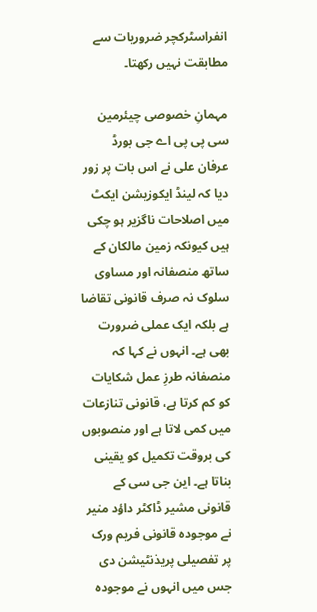انفراسٹرکچر ضروریات سے مطابقت نہیں رکھتا۔

مہمانِ خصوصی چیئرمین سی پی پی اے جی بورڈ عرفان علی نے اس بات پر زور دیا کہ لینڈ ایکوزیشن ایکٹ میں اصلاحات ناگزیر ہو چکی ہیں کیونکہ زمین مالکان کے ساتھ منصفانہ اور مساوی سلوک نہ صرف قانونی تقاضا ہے بلکہ ایک عملی ضرورت بھی ہے۔ انہوں نے کہا کہ منصفانہ طرزِ عمل شکایات کو کم کرتا ہے، قانونی تنازعات میں کمی لاتا ہے اور منصوبوں کی بروقت تکمیل کو یقینی بناتا ہے۔ این جی سی کے قانونی مشیر ڈاکٹر داؤد منیر نے موجودہ قانونی فریم ورک پر تفصیلی پریذنٹیشن دی جس میں انہوں نے موجودہ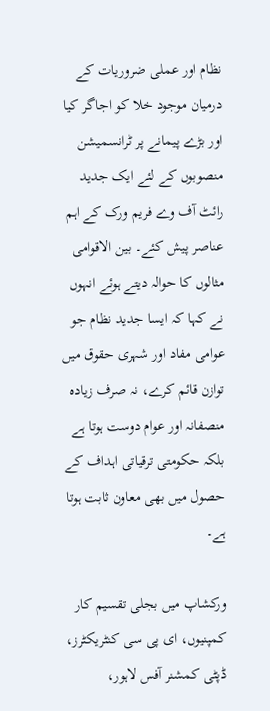نظام اور عملی ضروریات کے درمیان موجود خلا کو اجاگر کیا اور بڑے پیمانے پر ٹرانسمیشن منصوبوں کے لئے ایک جدید رائٹ آف وے فریم ورک کے اہم عناصر پیش کئے۔ بین الاقوامی مثالوں کا حوالہ دیتے ہوئے انہوں نے کہا کہ ایسا جدید نظام جو عوامی مفاد اور شہری حقوق میں توازن قائم کرے، نہ صرف زیادہ منصفانہ اور عوام دوست ہوتا ہے بلکہ حکومتی ترقیاتی اہداف کے حصول میں بھی معاون ثابت ہوتا ہے۔

ورکشاپ میں بجلی تقسیم کار کمپنیوں، ای پی سی کنٹریکٹرز، ڈپٹی کمشنر آفس لاہور،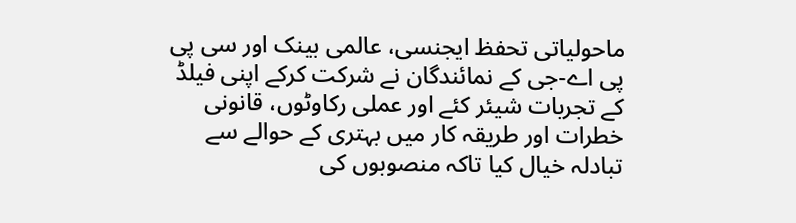ماحولیاتی تحفظ ایجنسی، عالمی بینک اور سی پی پی اے-جی کے نمائندگان نے شرکت کرکے اپنی فیلڈ کے تجربات شیئر کئے اور عملی رکاوٹوں، قانونی خطرات اور طریقہ کار میں بہتری کے حوالے سے تبادلہ خیال کیا تاکہ منصوبوں کی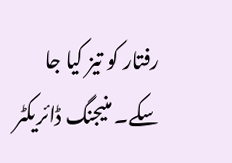رفتار کو تیز کیا جا سکے۔ منیجنگ ڈائریکٹر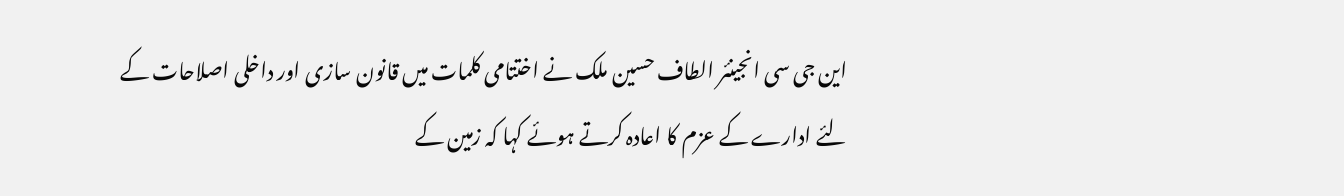این جی سی انجینئر الطاف حسین ملک نے اختتامی کلمات میں قانون سازی اور داخلی اصلاحات کے لئے ادارے کے عزم کا اعادہ کرتے ہوئے کہا کہ زمین کے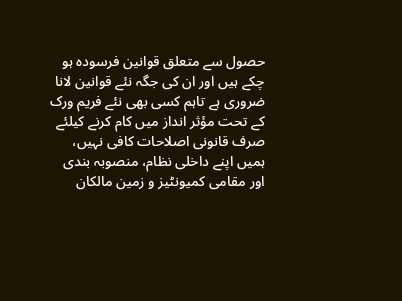حصول سے متعلق قوانین فرسودہ ہو چکے ہیں اور ان کی جگہ نئے قوانین لانا ضروری ہے تاہم کسی بھی نئے فریم ورک کے تحت مؤثر انداز میں کام کرنے کیلئے صرف قانونی اصلاحات کافی نہیں، ہمیں اپنے داخلی نظام، منصوبہ بندی اور مقامی کمیونٹیز و زمین مالکان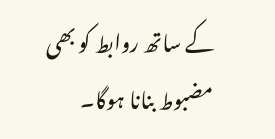کے ساتھ روابط کو بھی مضبوط بنانا ہوگا۔